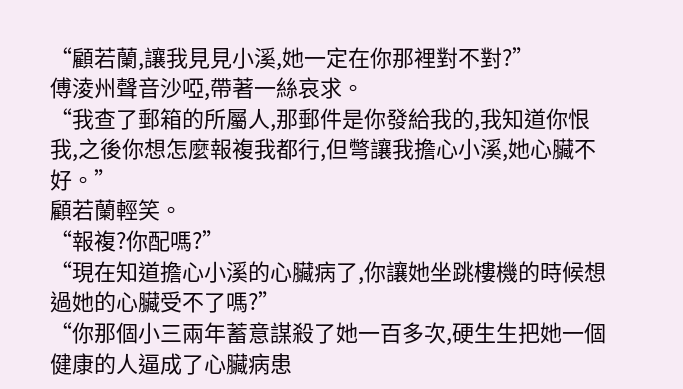“顧若蘭,讓我見見小溪,她一定在你那裡對不對?”
傅淩州聲音沙啞,帶著一絲哀求。
“我查了郵箱的所屬人,那郵件是你發給我的,我知道你恨我,之後你想怎麼報複我都行,但彆讓我擔心小溪,她心臟不好。”
顧若蘭輕笑。
“報複?你配嗎?”
“現在知道擔心小溪的心臟病了,你讓她坐跳樓機的時候想過她的心臟受不了嗎?”
“你那個小三兩年蓄意謀殺了她一百多次,硬生生把她一個健康的人逼成了心臟病患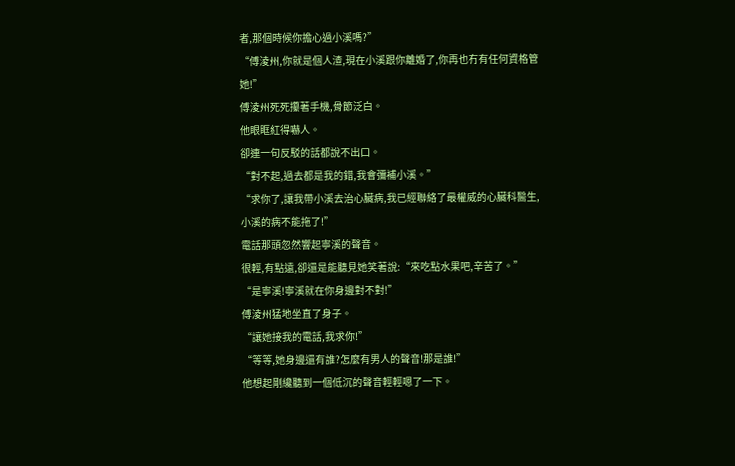者,那個時候你擔心過小溪嗎?”
“傅淩州,你就是個人渣,現在小溪跟你離婚了,你再也冇有任何資格管她!”
傅淩州死死攥著手機,骨節泛白。
他眼眶紅得嚇人。
卻連一句反駁的話都說不出口。
“對不起,過去都是我的錯,我會彌補小溪。”
“求你了,讓我帶小溪去治心臟病,我已經聯絡了最權威的心臟科醫生,小溪的病不能拖了!”
電話那頭忽然響起寧溪的聲音。
很輕,有點遠,卻還是能聽見她笑著說:“來吃點水果吧,辛苦了。”
“是寧溪!寧溪就在你身邊對不對!”
傅淩州猛地坐直了身子。
“讓她接我的電話,我求你!”
“等等,她身邊還有誰?怎麼有男人的聲音!那是誰!”
他想起剛纔聽到一個低沉的聲音輕輕嗯了一下。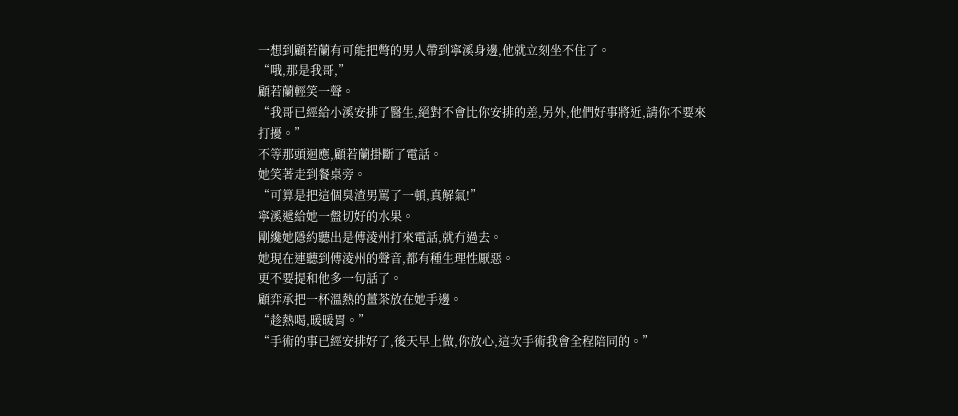一想到顧若蘭有可能把彆的男人帶到寧溪身邊,他就立刻坐不住了。
“哦,那是我哥,”
顧若蘭輕笑一聲。
“我哥已經給小溪安排了醫生,絕對不會比你安排的差,另外,他們好事將近,請你不要來打擾。”
不等那頭迴應,顧若蘭掛斷了電話。
她笑著走到餐桌旁。
“可算是把這個臭渣男罵了一頓,真解氣!”
寧溪遞給她一盤切好的水果。
剛纔她隱約聽出是傅淩州打來電話,就冇過去。
她現在連聽到傅淩州的聲音,都有種生理性厭惡。
更不要提和他多一句話了。
顧弈承把一杯溫熱的薑茶放在她手邊。
“趁熱喝,暖暖胃。”
“手術的事已經安排好了,後天早上做,你放心,這次手術我會全程陪同的。”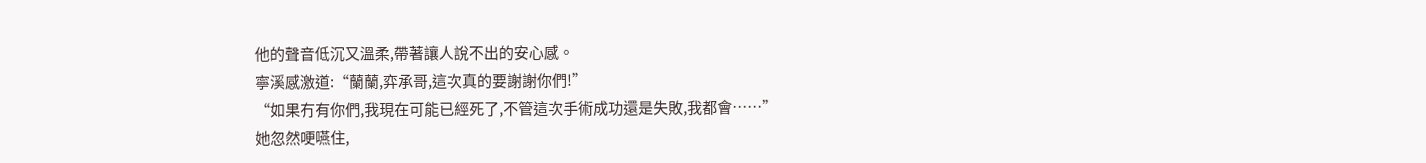他的聲音低沉又溫柔,帶著讓人說不出的安心感。
寧溪感激道:“蘭蘭,弈承哥,這次真的要謝謝你們!”
“如果冇有你們,我現在可能已經死了,不管這次手術成功還是失敗,我都會……”
她忽然哽嚥住,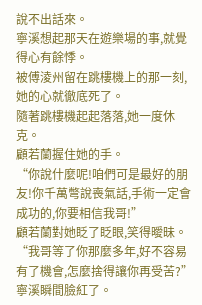說不出話來。
寧溪想起那天在遊樂場的事,就覺得心有餘悸。
被傅淩州留在跳樓機上的那一刻,她的心就徹底死了。
隨著跳樓機起起落落,她一度休克。
顧若蘭握住她的手。
“你說什麼呢!咱們可是最好的朋友!你千萬彆說喪氣話,手術一定會成功的,你要相信我哥!”
顧若蘭對她眨了眨眼,笑得曖昧。
“我哥等了你那麼多年,好不容易有了機會,怎麼捨得讓你再受苦?”
寧溪瞬間臉紅了。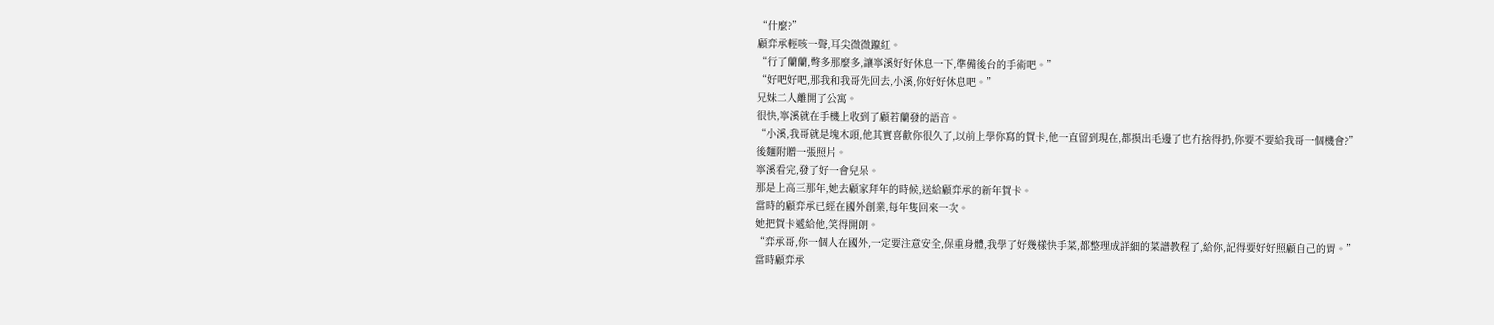“什麼?”
顧弈承輕咳一聲,耳尖微微躥紅。
“行了蘭蘭,彆多那麼多,讓寧溪好好休息一下,準備後台的手術吧。”
“好吧好吧,那我和我哥先回去,小溪,你好好休息吧。”
兄妹二人離開了公寓。
很快,寧溪就在手機上收到了顧若蘭發的語音。
“小溪,我哥就是塊木頭,他其實喜歡你很久了,以前上學你寫的賀卡,他一直留到現在,都摸出毛邊了也冇捨得扔,你要不要給我哥一個機會?”
後麵附贈一張照片。
寧溪看完,發了好一會兒呆。
那是上高三那年,她去顧家拜年的時候,送給顧弈承的新年賀卡。
當時的顧弈承已經在國外創業,每年隻回來一次。
她把賀卡遞給他,笑得開朗。
“弈承哥,你一個人在國外,一定要注意安全,保重身體,我學了好幾樣快手菜,都整理成詳細的菜譜教程了,給你,記得要好好照顧自己的胃。”
當時顧弈承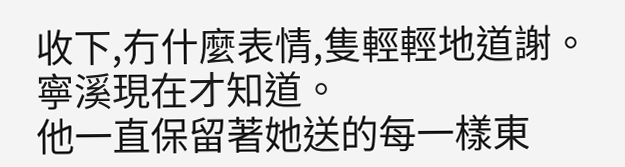收下,冇什麼表情,隻輕輕地道謝。
寧溪現在才知道。
他一直保留著她送的每一樣東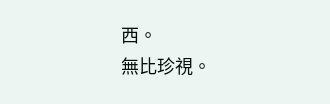西。
無比珍視。